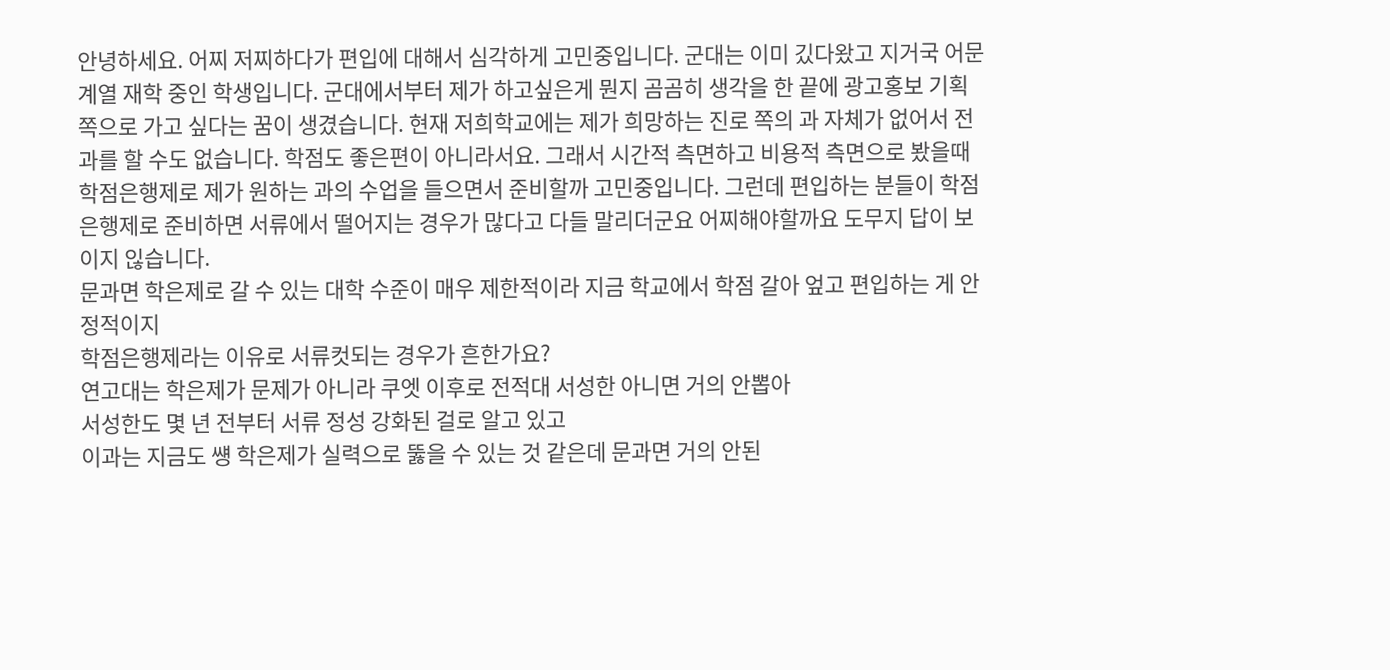안녕하세요. 어찌 저찌하다가 편입에 대해서 심각하게 고민중입니다. 군대는 이미 깄다왔고 지거국 어문계열 재학 중인 학생입니다. 군대에서부터 제가 하고싶은게 뭔지 곰곰히 생각을 한 끝에 광고홍보 기획 쪽으로 가고 싶다는 꿈이 생겼습니다. 현재 저희학교에는 제가 희망하는 진로 쪽의 과 자체가 없어서 전과를 할 수도 없습니다. 학점도 좋은편이 아니라서요. 그래서 시간적 측면하고 비용적 측면으로 봤을때 학점은행제로 제가 원하는 과의 수업을 들으면서 준비할까 고민중입니다. 그런데 편입하는 분들이 학점은행제로 준비하면 서류에서 떨어지는 경우가 많다고 다들 말리더군요 어찌해야할까요 도무지 답이 보이지 읺습니다.
문과면 학은제로 갈 수 있는 대학 수준이 매우 제한적이라 지금 학교에서 학점 갈아 엎고 편입하는 게 안정적이지
학점은행제라는 이유로 서류컷되는 경우가 흔한가요?
연고대는 학은제가 문제가 아니라 쿠엣 이후로 전적대 서성한 아니면 거의 안뽑아
서성한도 몇 년 전부터 서류 정성 강화된 걸로 알고 있고
이과는 지금도 썡 학은제가 실력으로 뚫을 수 있는 것 같은데 문과면 거의 안된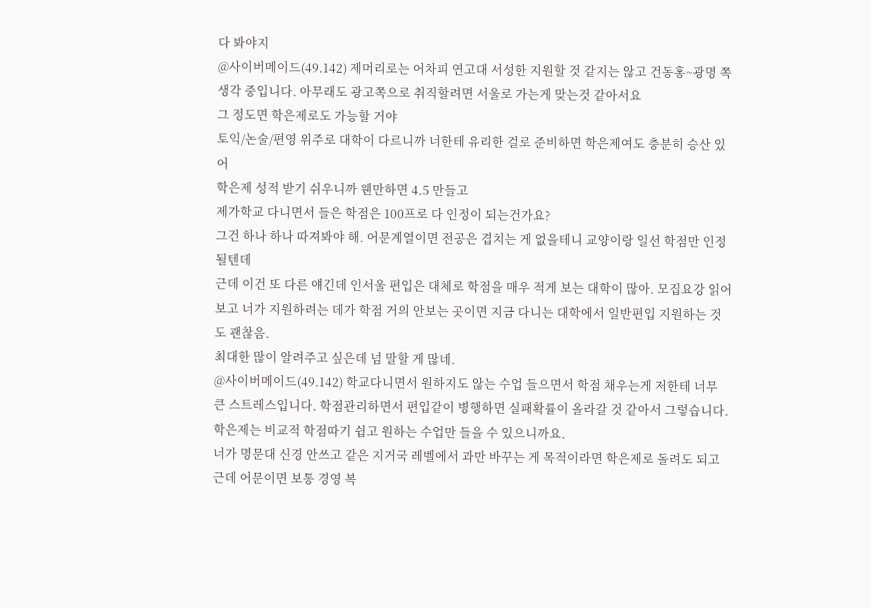다 봐야지
@사이버메이드(49.142) 제머리로는 어차피 연고대 서성한 지원할 것 같지는 않고 건동홍~광명 쪽 생각 중입니다. 아무래도 광고쪽으로 취직할려면 서울로 가는게 맞는것 같아서요
그 정도면 학은제로도 가능할 거야
토익/논술/편영 위주로 대학이 다르니까 너한테 유리한 걸로 준비하면 학은제여도 충분히 승산 있어
학은제 성적 받기 쉬우니까 웬만하면 4.5 만들고
제가학교 다니면서 들은 학점은 100프로 다 인정이 되는건가요?
그건 하나 하나 따져봐야 해. 어문계열이면 전공은 겹치는 게 없을테니 교양이랑 일선 학점만 인정될텐데
근데 이건 또 다른 얘긴데 인서울 편입은 대체로 학점을 매우 적게 보는 대학이 많아. 모집요강 읽어보고 너가 지원하려는 데가 학점 거의 안보는 곳이면 지금 다니는 대학에서 일반편입 지원하는 것도 괜찮음.
최대한 많이 알려주고 싶은데 넘 말할 게 많네.
@사이버메이드(49.142) 학교다니면서 원하지도 않는 수업 들으면서 학점 채우는게 저한테 너무 큰 스트레스입니다. 학점관리하면서 편입같이 병행하면 실패확률이 올라갈 것 같아서 그렇습니다. 학은제는 비교적 학점따기 쉽고 원하는 수업만 들을 수 있으니까요.
너가 명문대 신경 안쓰고 같은 지거국 레벨에서 과만 바꾸는 게 목적이라면 학은제로 돌려도 되고
근데 어문이면 보통 경영 복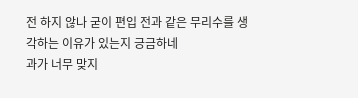전 하지 않나 굳이 편입 전과 같은 무리수를 생각하는 이유가 있는지 긍금하네
과가 너무 맞지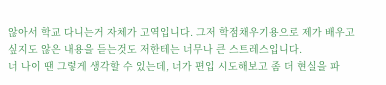않아서 학교 다니는거 자체가 고역입니다. 그저 학점채우기용으로 제가 배우고싶지도 않은 내용을 듣는것도 저한테는 너무나 큰 스트레스입니다.
너 나이 땐 그렇게 생각할 수 있는데, 너가 편입 시도해보고 좀 더 현실을 파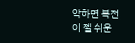악하면 복전이 젤 쉬운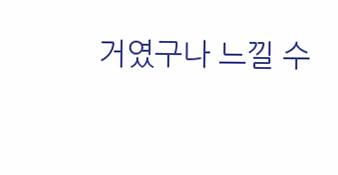거였구나 느낄 수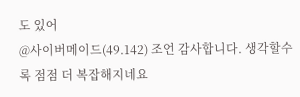도 있어
@사이버메이드(49.142) 조언 감사합니다. 생각할수록 점점 더 복잡해지네요